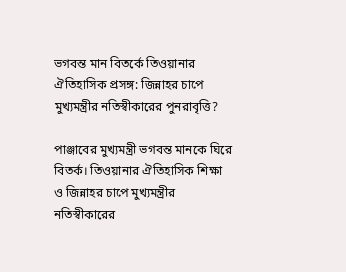ভগবন্ত মান বিতর্কে তিওয়ানার ঐতিহাসিক প্রসঙ্গ: জিন্নাহর চাপে মুখ্যমন্ত্রীর নতিস্বীকারের পুনরাবৃত্তি?

পাঞ্জাবের মুখ্যমন্ত্রী ভগবন্ত মানকে ঘিরে বিতর্ক। তিওয়ানার ঐতিহাসিক শিক্ষা ও জিন্নাহর চাপে মুখ্যমন্ত্রীর নতিস্বীকারের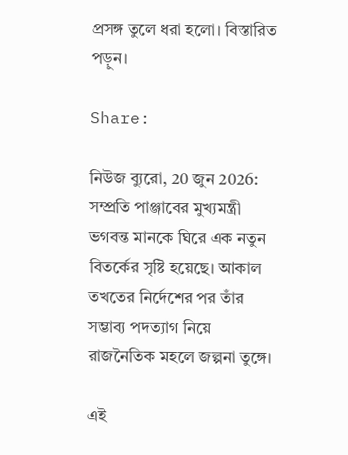প্রসঙ্গ তুলে ধরা হলো। বিস্তারিত পড়ুন।

Share:

নিউজ ব্যুরো, 20 জুন 2026: সম্প্রতি পাঞ্জাবের মুখ্যমন্ত্রী ভগবন্ত মানকে ঘিরে এক নতুন বিতর্কের সৃষ্টি হয়েছে। আকাল তখতের নির্দেশের পর তাঁর সম্ভাব্য পদত্যাগ নিয়ে রাজনৈতিক মহলে জল্পনা তুঙ্গে।

এই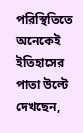পরিস্থিতিতে অনেকেই ইতিহাসের পাতা উল্টে দেখছেন,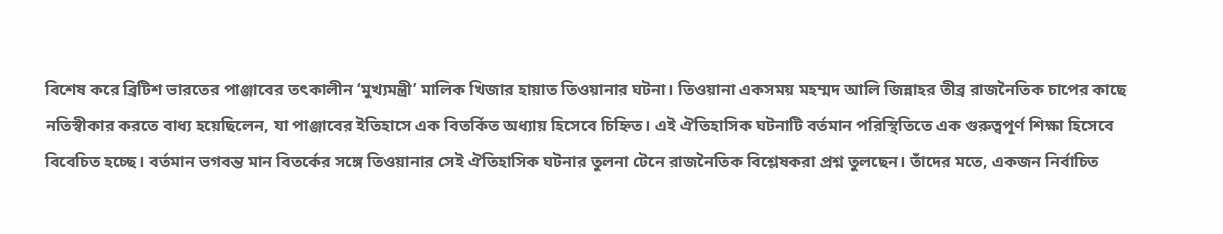বিশেষ করে ব্রিটিশ ভারতের পাঞ্জাবের তৎকালীন ‘মুখ্যমন্ত্রী’ মালিক খিজার হায়াত তিওয়ানার ঘটনা। তিওয়ানা একসময় মহম্মদ আলি জিন্নাহর তীব্র রাজনৈতিক চাপের কাছে নতিস্বীকার করতে বাধ্য হয়েছিলেন, যা পাঞ্জাবের ইতিহাসে এক বিতর্কিত অধ্যায় হিসেবে চিহ্নিত। এই ঐতিহাসিক ঘটনাটি বর্তমান পরিস্থিতিতে এক গুরুত্বপূর্ণ শিক্ষা হিসেবে বিবেচিত হচ্ছে। বর্তমান ভগবন্ত মান বিতর্কের সঙ্গে তিওয়ানার সেই ঐতিহাসিক ঘটনার তুলনা টেনে রাজনৈতিক বিশ্লেষকরা প্রশ্ন তুলছেন। তাঁদের মতে, একজন নির্বাচিত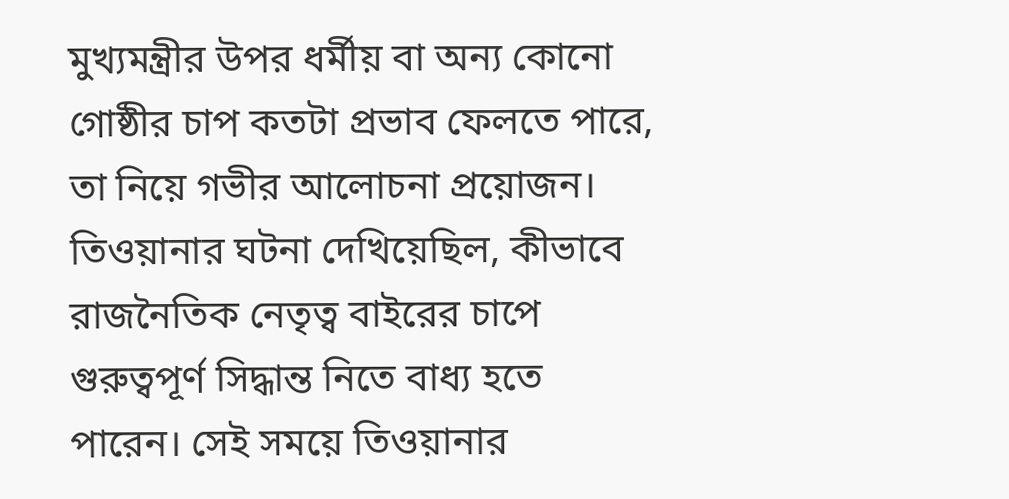মুখ্যমন্ত্রীর উপর ধর্মীয় বা অন্য কোনো গোষ্ঠীর চাপ কতটা প্রভাব ফেলতে পারে, তা নিয়ে গভীর আলোচনা প্রয়োজন। তিওয়ানার ঘটনা দেখিয়েছিল, কীভাবে রাজনৈতিক নেতৃত্ব বাইরের চাপে গুরুত্বপূর্ণ সিদ্ধান্ত নিতে বাধ্য হতে পারেন। সেই সময়ে তিওয়ানার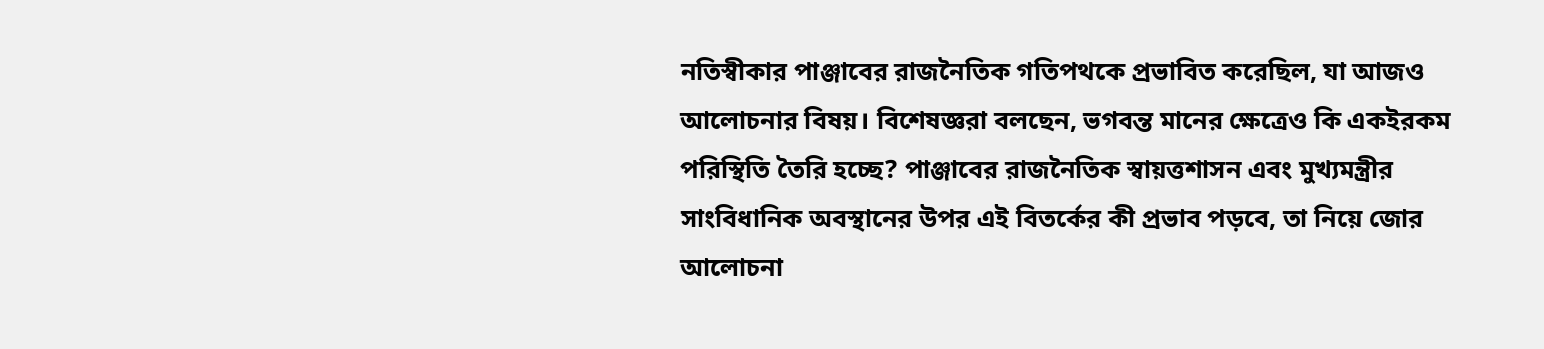নতিস্বীকার পাঞ্জাবের রাজনৈতিক গতিপথকে প্রভাবিত করেছিল, যা আজও আলোচনার বিষয়। বিশেষজ্ঞরা বলছেন, ভগবন্ত মানের ক্ষেত্রেও কি একইরকম পরিস্থিতি তৈরি হচ্ছে? পাঞ্জাবের রাজনৈতিক স্বায়ত্তশাসন এবং মুখ্যমন্ত্রীর সাংবিধানিক অবস্থানের উপর এই বিতর্কের কী প্রভাব পড়বে, তা নিয়ে জোর আলোচনা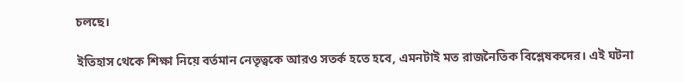চলছে।

ইতিহাস থেকে শিক্ষা নিয়ে বর্তমান নেতৃত্বকে আরও সতর্ক হতে হবে, এমনটাই মত রাজনৈতিক বিশ্লেষকদের। এই ঘটনা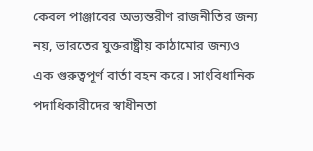কেবল পাঞ্জাবের অভ্যন্তরীণ রাজনীতির জন্য নয়, ভারতের যুক্তরাষ্ট্রীয় কাঠামোর জন্যও এক গুরুত্বপূর্ণ বার্তা বহন করে। সাংবিধানিক পদাধিকারীদের স্বাধীনতা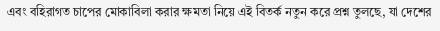এবং বহিরাগত চাপের মোকাবিলা করার ক্ষমতা নিয়ে এই বিতর্ক নতুন করে প্রশ্ন তুলছে, যা দেশের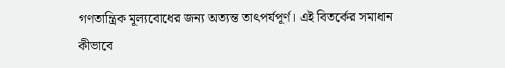গণতান্ত্রিক মূল্যবোধের জন্য অত্যন্ত তাৎপর্যপূর্ণ। এই বিতর্কের সমাধান কীভাবে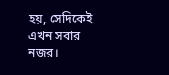হয়, সেদিকেই এখন সবার নজর।